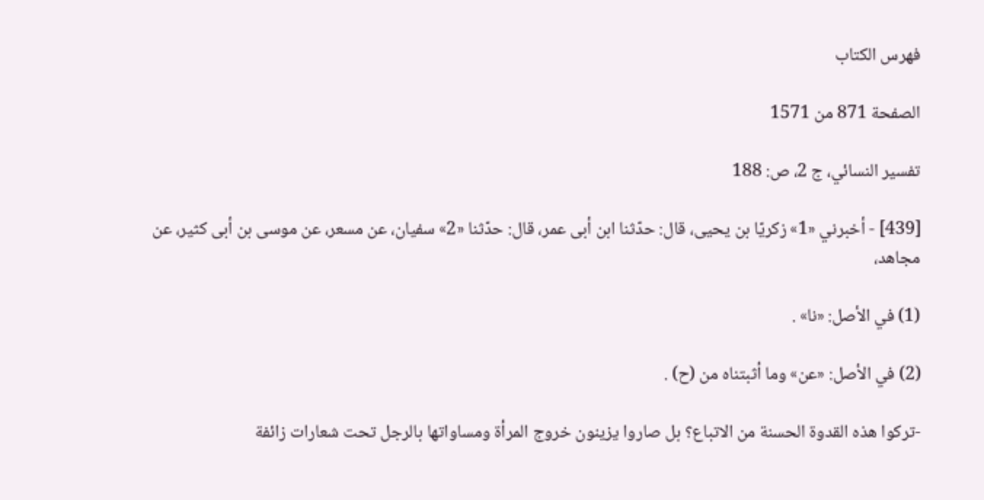فهرس الكتاب

الصفحة 871 من 1571

تفسير النسائي، ج 2، ص: 188

[439] - أخبرني «1» زكريّا بن يحيى، قال: حدّثنا ابن أبى عمر، قال: حدّثنا «2» سفيان، عن مسعر، عن موسى بن أبى كثير، عن مجاهد،

(1) في الأصل: «نا» .

(2) في الأصل: «عن» وما أثبتناه من (ح) .

-تركوا هذه القدوة الحسنة من الاتباع؟ بل صاروا يزينون خروج المرأة ومساواتها بالرجل تحت شعارات زائفة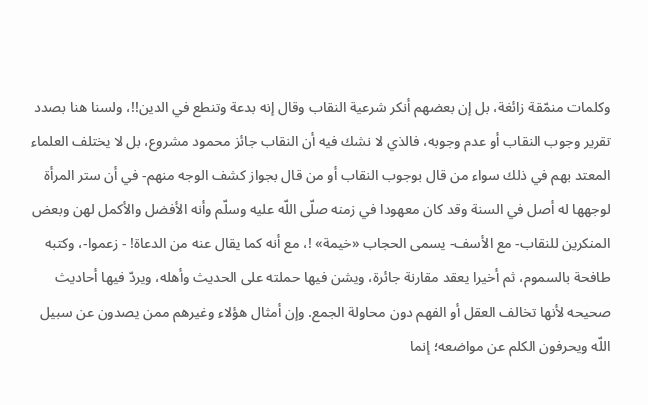وكلمات منمّقة زائغة، بل إن بعضهم أنكر شرعية النقاب وقال إنه بدعة وتنطع في الدين!!، ولسنا هنا بصدد تقرير وجوب النقاب أو عدم وجوبه، فالذي لا نشك فيه أن النقاب جائز محمود مشروع، بل لا يختلف العلماء المعتد بهم في ذلك سواء من قال بوجوب النقاب أو من قال بجواز كشف الوجه منهم- في أن ستر المرأة لوجهها له أصل في السنة وقد كان معهودا في زمنه صلّى اللّه عليه وسلّم وأنه الأفضل والأكمل لهن وبعض المنكرين للنقاب- مع الأسف- يسمى الحجاب «خيمة» !، مع أنه كما يقال عنه من الدعاة! - زعموا-، وكتبه طافحة بالسموم، ثم أخيرا يعقد مقارنة جائرة، ويشن فيها حملته على الحديث وأهله، ويردّ فيها أحاديث صحيحه لأنها تخالف العقل أو الفهم دون محاولة الجمع. وإن أمثال هؤلاء وغيرهم ممن يصدون عن سبيل اللّه ويحرفون الكلم عن مواضعه؛ إنما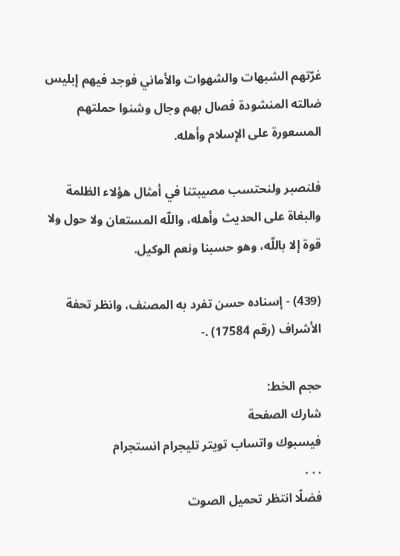غرّتهم الشبهات والشهوات والأماني فوجد فيهم إبليس ضالته المنشودة فصال بهم وجال وشنوا حملتهم المسعورة على الإسلام وأهله.

فلنصبر ولنحتسب مصيبتنا في أمثال هؤلاء الظلمة والبغاة على الحديث وأهله، واللّه المستعان ولا حول ولا قوة إلا باللّه، وهو حسبنا ونعم الوكيل.

(439) - إسناده حسن تفرد به المصنف، وانظر تحفة الأشراف (رقم 17584) .-

حجم الخط:
شارك الصفحة
فيسبوك واتساب تويتر تليجرام انستجرام
. . .
فضلًا انتظر تحميل الصوت